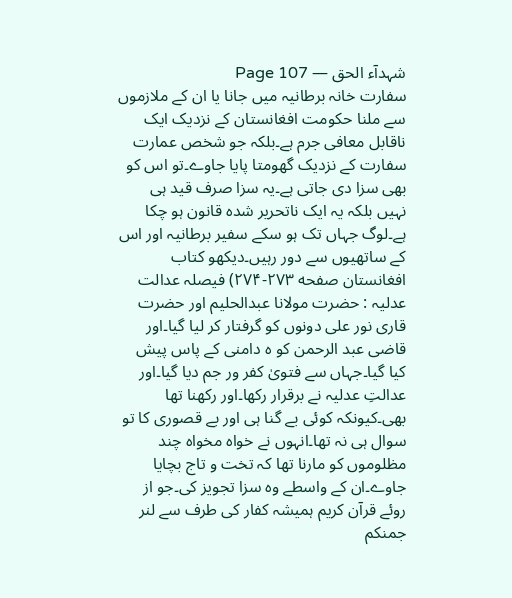شہدآء الحق — Page 107
سفارت خانہ برطانیہ میں جانا یا ان کے ملازموں سے ملنا حکومت افغانستان کے نزدیک ایک ناقابل معافی جرم ہے۔بلکہ جو شخص عمارت سفارت کے نزدیک گھومتا پایا جاوے۔تو اس کو بھی سزا دی جاتی ہے۔یہ سزا صرف قید ہی نہیں بلکہ یہ ایک ناتحریر شدہ قانون ہو چکا ہے۔لوگ جہاں تک ہو سکے سفیر برطانیہ اور اس کے ساتھیوں سے دور رہیں۔دیکھو کتاب افغانستان صفحه ۲۷۳-۲۷۴) فیصلہ عدالت عدلیہ : حضرت مولانا عبدالحلیم اور حضرت قاری نور علی دونوں کو گرفتار کر لیا گیا۔اور قاضی عبد الرحمن کو ہ دامنی کے پاس پیش کیا گیا۔جہاں سے فتویٰ کفر ور جم دیا گیا۔اور عدالتِ عدلیہ نے برقرار رکھا۔اور رکھنا تھا بھی۔کیونکہ کوئی بے گنا ہی اور بے قصوری کا تو سوال ہی نہ تھا۔انہوں نے خواہ مخواه چند مظلوموں کو مارنا تھا کہ تخت و تاج بچایا جاوے۔ان کے واسطے وہ سزا تجویز کی۔جو از روئے قرآن کریم ہمیشہ کفار کی طرف سے لنر جمنکم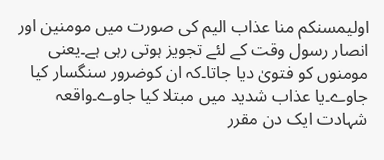اولیمسنکم منا عذاب الیم کی صورت میں مومنین اور انصار رسول وقت کے لئے تجویز ہوتی رہی ہے۔یعنی مومنوں کو فتویٰ دیا جاتا۔کہ ان کوضرور سنگسار کیا جاوے۔یا عذاب شدید میں مبتلا کیا جاوے۔واقعہ شہادت ایک دن مقرر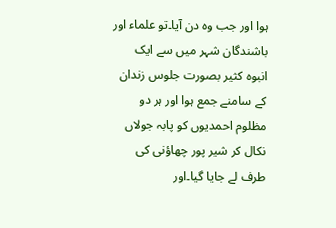ہوا اور جب وہ دن آیا۔تو علماء اور باشندگان شہر میں سے ایک انبوہ کثیر بصورت جلوس زندان کے سامنے جمع ہوا اور ہر دو مظلوم احمدیوں کو پابہ جولاں نکال کر شیر پور چھاؤنی کی طرف لے جایا گیا۔اور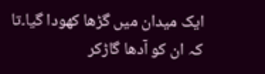ایک میدان میں گڑھا کھودا گیا۔تا کہ ان کو آدھا گاڑکر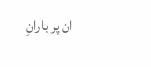ان پر بارانِ